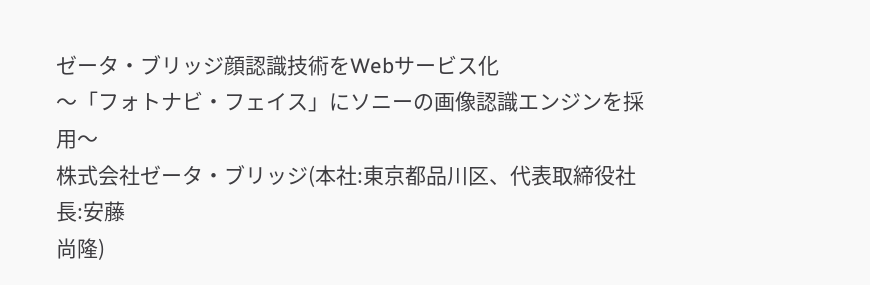ゼータ・ブリッジ顔認識技術をWebサービス化
〜「フォトナビ・フェイス」にソニーの画像認識エンジンを採用〜
株式会社ゼータ・ブリッジ(本社:東京都品川区、代表取締役社長:安藤
尚隆)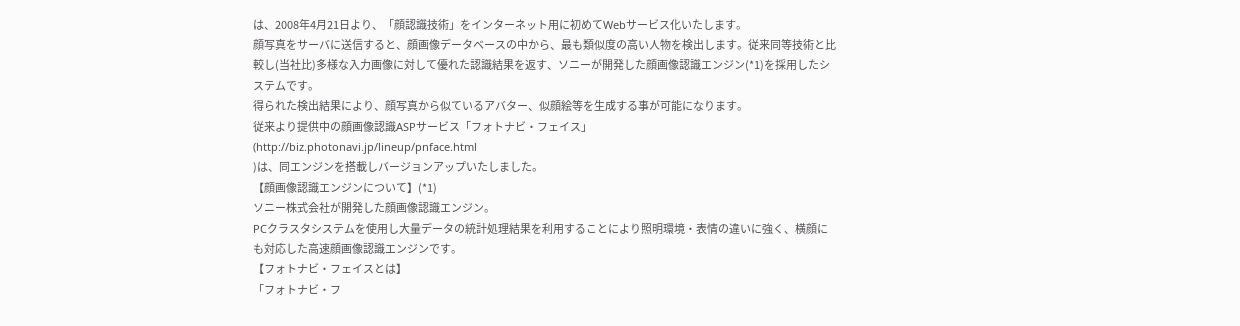は、2008年4月21日より、「顔認識技術」をインターネット用に初めてWebサービス化いたします。
顔写真をサーバに送信すると、顔画像データベースの中から、最も類似度の高い人物を検出します。従来同等技術と比較し(当社比)多様な入力画像に対して優れた認識結果を返す、ソニーが開発した顔画像認識エンジン(*1)を採用したシステムです。
得られた検出結果により、顔写真から似ているアバター、似顔絵等を生成する事が可能になります。
従来より提供中の顔画像認識ASPサービス「フォトナビ・フェイス」
(http://biz.photonavi.jp/lineup/pnface.html
)は、同エンジンを搭載しバージョンアップいたしました。
【顔画像認識エンジンについて】(*1)
ソニー株式会社が開発した顔画像認識エンジン。
PCクラスタシステムを使用し大量データの統計処理結果を利用することにより照明環境・表情の違いに強く、横顔にも対応した高速顔画像認識エンジンです。
【フォトナビ・フェイスとは】
「フォトナビ・フ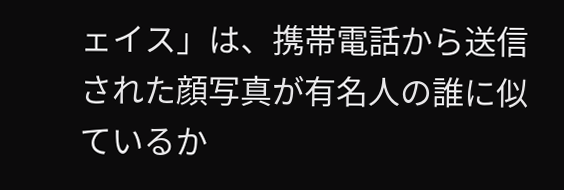ェイス」は、携帯電話から送信された顔写真が有名人の誰に似ているか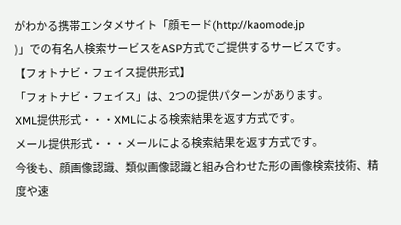がわかる携帯エンタメサイト「顔モード(http://kaomode.jp
)」での有名人検索サービスをASP方式でご提供するサービスです。
【フォトナビ・フェイス提供形式】
「フォトナビ・フェイス」は、2つの提供パターンがあります。
XML提供形式・・・XMLによる検索結果を返す方式です。
メール提供形式・・・メールによる検索結果を返す方式です。
今後も、顔画像認識、類似画像認識と組み合わせた形の画像検索技術、精度や速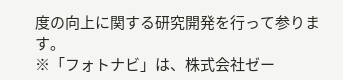度の向上に関する研究開発を行って参ります。
※「フォトナビ」は、株式会社ゼー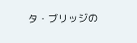タ・ブリッジの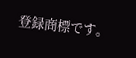登録商標です。